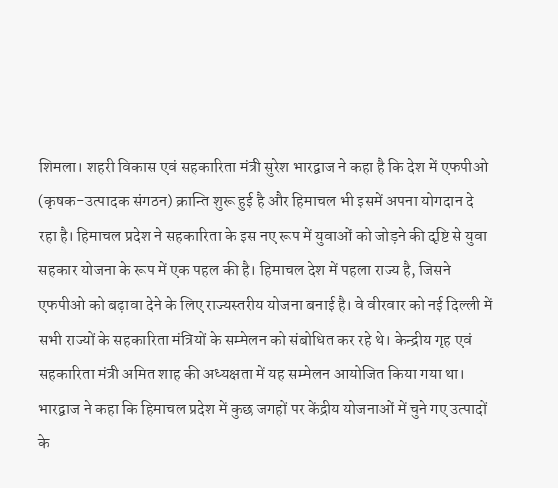शिमला। शहरी विकास एवं सहकारिता मंत्री सुरेश भारद्वाज ने कहा है कि देश में एफपीओ (कृषक-उत्पादक संगठन) क्रान्ति शुरू हुई है और हिमाचल भी इसमें अपना योगदान दे रहा है। हिमाचल प्रदेश ने सहकारिता के इस नए रूप में युवाओं को जोड़ने की दृष्टि से युवा सहकार योजना के रूप में एक पहल की है। हिमाचल देश में पहला राज्य है, जिसने एफपीओ को बढ़ावा देने के लिए राज्यस्तरीय योजना बनाई है। वे वीरवार को नई दिल्ली में सभी राज्यों के सहकारिता मंत्रियों के सम्मेलन को संबोधित कर रहे थे। केन्द्रीय गृह एवं सहकारिता मंत्री अमित शाह की अध्यक्षता में यह सम्मेलन आयोजित किया गया था।
भारद्वाज ने कहा कि हिमाचल प्रदेश में कुछ जगहों पर केंद्रीय योजनाओं में चुने गए उत्पादों के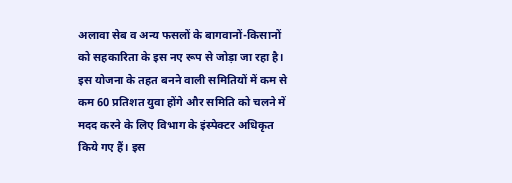अलावा सेब व अन्य फसलों के बागवानों-किसानों को सहकारिता के इस नए रूप से जोड़ा जा रहा है। इस योजना के तहत बनने वाली समितियों में कम से कम 60 प्रतिशत युवा होंगे और समिति को चलने में मदद करने के लिए विभाग के इंस्पेक्टर अधिकृत किये गए हैं। इस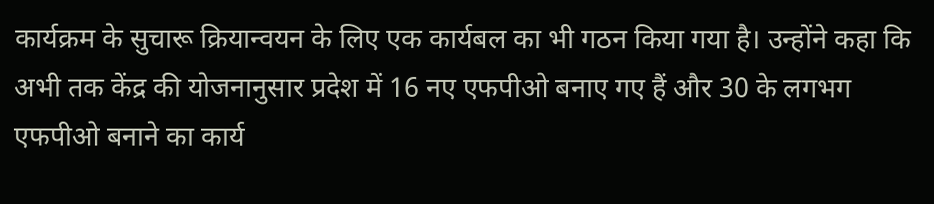कार्यक्रम के सुचारू क्रियान्वयन के लिए एक कार्यबल का भी गठन किया गया है। उन्होंने कहा कि अभी तक केंद्र की योजनानुसार प्रदेश में 16 नए एफपीओ बनाए गए हैं और 30 के लगभग एफपीओ बनाने का कार्य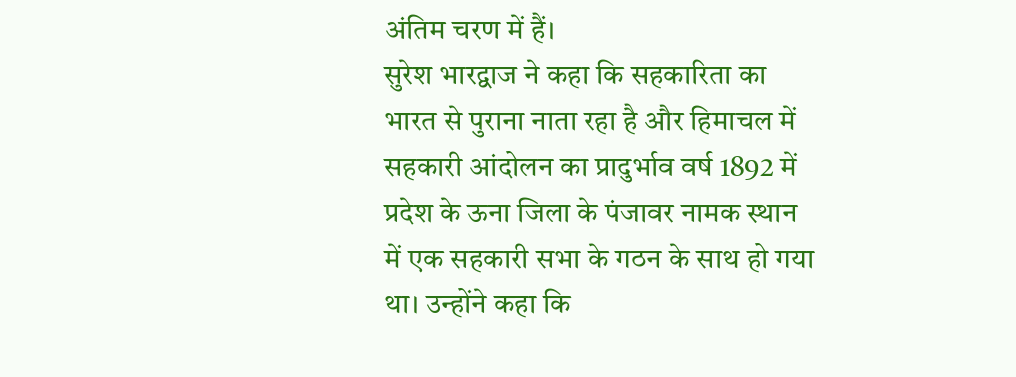अंतिम चरण में हैं।
सुरेश भारद्वाज ने कहा कि सहकारिता का भारत से पुराना नाता रहा है और हिमाचल में सहकारी आंदोलन का प्रादुर्भाव वर्ष 1892 में प्रदेश के ऊना जिला के पंजावर नामक स्थान में एक सहकारी सभा के गठन के साथ हो गया था। उन्होंने कहा कि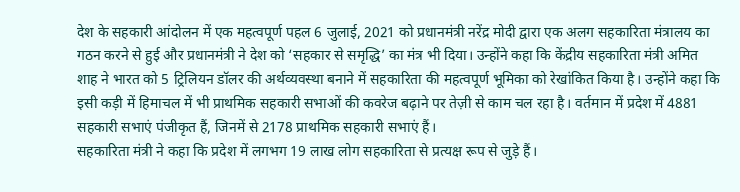देश के सहकारी आंदोलन में एक महत्वपूर्ण पहल 6 जुलाई, 2021 को प्रधानमंत्री नरेंद्र मोदी द्वारा एक अलग सहकारिता मंत्रालय का गठन करने से हुई और प्रधानमंत्री ने देश को ‘सहकार से समृद्धि’ का मंत्र भी दिया। उन्होंने कहा कि केंद्रीय सहकारिता मंत्री अमित शाह ने भारत को 5 ट्रिलियन डॉलर की अर्थव्यवस्था बनाने में सहकारिता की महत्वपूर्ण भूमिका को रेखांकित किया है। उन्होंने कहा कि इसी कड़ी में हिमाचल में भी प्राथमिक सहकारी सभाओं की कवरेज बढ़ाने पर तेज़ी से काम चल रहा है। वर्तमान में प्रदेश में 4881 सहकारी सभाएं पंजीकृत हैं, जिनमें से 2178 प्राथमिक सहकारी सभाएं हैं।
सहकारिता मंत्री ने कहा कि प्रदेश में लगभग 19 लाख लोग सहकारिता से प्रत्यक्ष रूप से जुड़े हैं।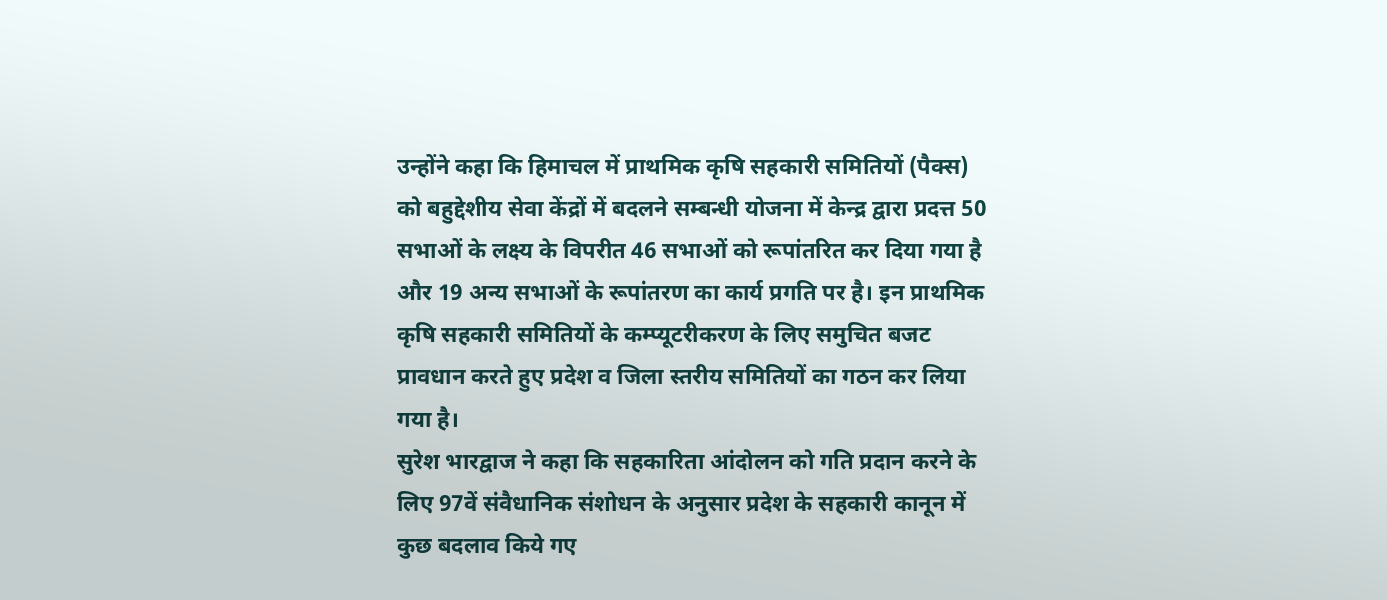उन्होंने कहा कि हिमाचल में प्राथमिक कृषि सहकारी समितियों (पैक्स) को बहुद्देशीय सेवा केंद्रों में बदलने सम्बन्धी योजना में केन्द्र द्वारा प्रदत्त 50 सभाओं के लक्ष्य के विपरीत 46 सभाओं को रूपांतरित कर दिया गया है और 19 अन्य सभाओं के रूपांतरण का कार्य प्रगति पर है। इन प्राथमिक कृषि सहकारी समितियों के कम्प्यूटरीकरण के लिए समुचित बजट प्रावधान करते हुए प्रदेश व जिला स्तरीय समितियों का गठन कर लिया गया है।
सुरेश भारद्वाज ने कहा कि सहकारिता आंदोलन को गति प्रदान करने के लिए 97वें संवैधानिक संशोधन के अनुसार प्रदेश के सहकारी कानून में कुछ बदलाव किये गए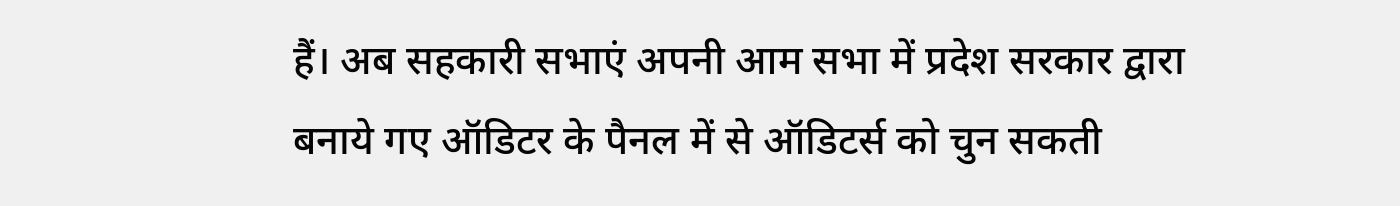हैं। अब सहकारी सभाएं अपनी आम सभा में प्रदेश सरकार द्वारा बनाये गए ऑडिटर के पैनल में से ऑडिटर्स को चुन सकती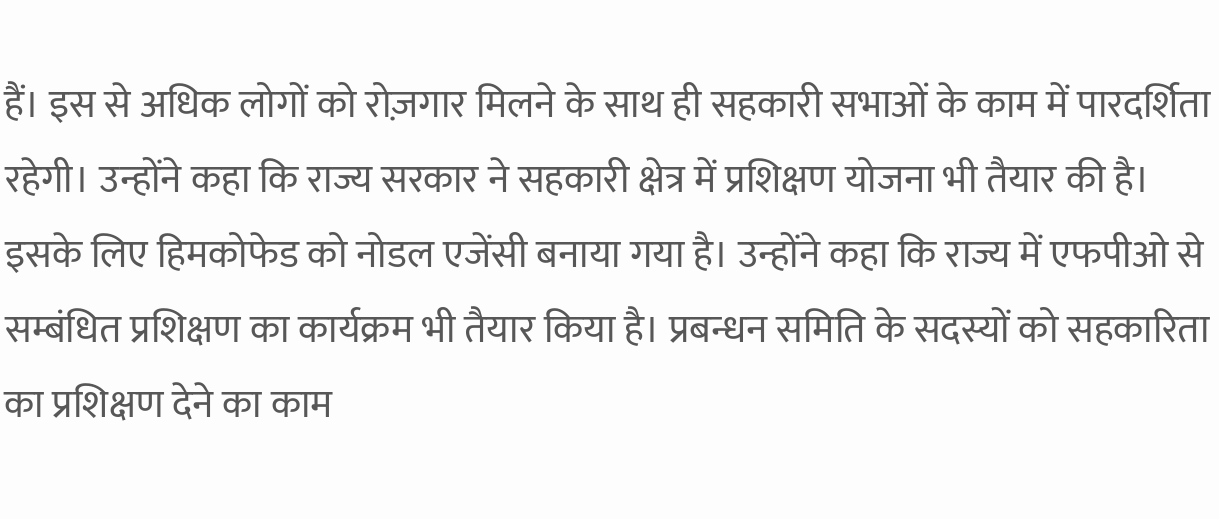हैं। इस से अधिक लोगों को रोज़गार मिलने के साथ ही सहकारी सभाओं के काम में पारदर्शिता रहेगी। उन्होंने कहा कि राज्य सरकार ने सहकारी क्षेत्र में प्रशिक्षण योजना भी तैयार की है। इसके लिए हिमकोफेड को नोडल एजेंसी बनाया गया है। उन्होंने कहा कि राज्य में एफपीओ से सम्बंधित प्रशिक्षण का कार्यक्रम भी तैयार किया है। प्रबन्धन समिति के सदस्यों को सहकारिता का प्रशिक्षण देने का काम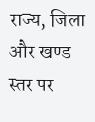राज्य, जिला और खण्ड स्तर पर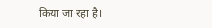किया जा रहा है।